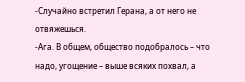-Случайно встретил Герана, а от него не отвяжешься.
-Ага. В общем, общество подобралось – что надо, угощение – выше всяких похвал, а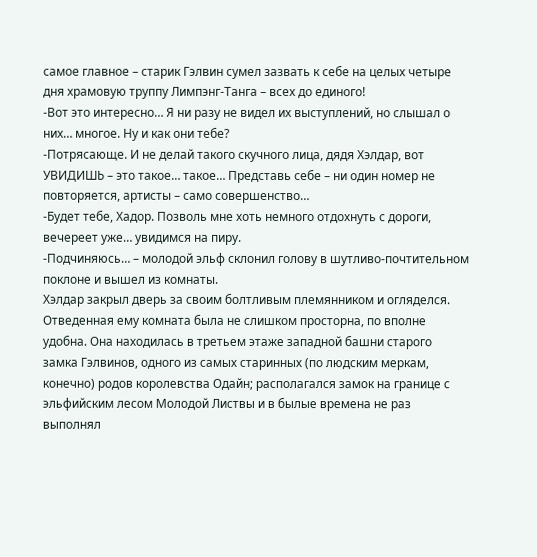самое главное – старик Гэлвин сумел зазвать к себе на целых четыре дня храмовую труппу Лимпэнг-Танга – всех до единого!
-Вот это интересно… Я ни разу не видел их выступлений, но слышал о них… многое. Ну и как они тебе?
-Потрясающе. И не делай такого скучного лица, дядя Хэлдар, вот УВИДИШЬ – это такое… такое… Представь себе – ни один номер не повторяется, артисты – само совершенство…
-Будет тебе, Хадор. Позволь мне хоть немного отдохнуть с дороги, вечереет уже… увидимся на пиру.
-Подчиняюсь… – молодой эльф склонил голову в шутливо-почтительном поклоне и вышел из комнаты.
Хэлдар закрыл дверь за своим болтливым племянником и огляделся. Отведенная ему комната была не слишком просторна, по вполне удобна. Она находилась в третьем этаже западной башни старого замка Гэлвинов, одного из самых старинных (по людским меркам, конечно) родов королевства Одайн; располагался замок на границе с эльфийским лесом Молодой Листвы и в былые времена не раз выполнял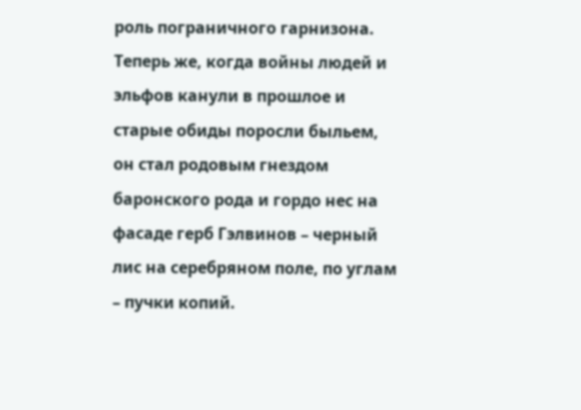роль пограничного гарнизона. Теперь же, когда войны людей и эльфов канули в прошлое и старые обиды поросли быльем, он стал родовым гнездом баронского рода и гордо нес на фасаде герб Гэлвинов – черный лис на серебряном поле, по углам – пучки копий.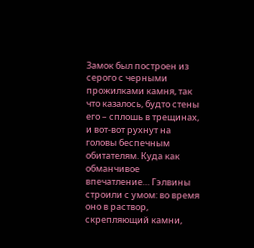Замок был построен из серого с черными прожилками камня, так что казалось, будто стены его – сплошь в трещинах, и вот-вот рухнут на головы беспечным обитателям. Куда как обманчивое впечатление… Гэлвины строили с умом: во время оно в раствор, скрепляющий камни,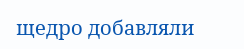щедро добавляли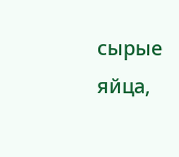сырые яйца,